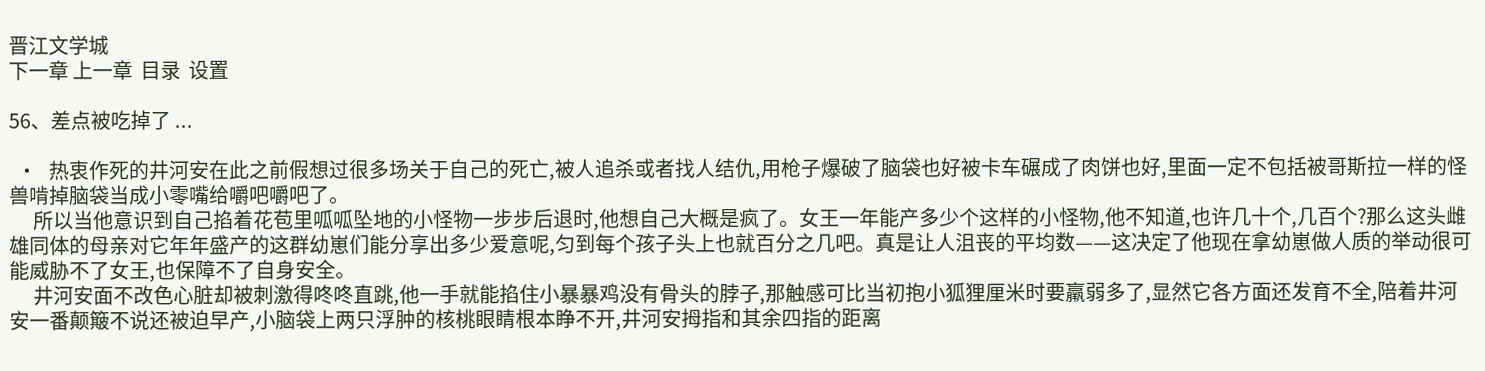晋江文学城
下一章 上一章  目录  设置

56、差点被吃掉了 ...

  •   热衷作死的井河安在此之前假想过很多场关于自己的死亡,被人追杀或者找人结仇,用枪子爆破了脑袋也好被卡车碾成了肉饼也好,里面一定不包括被哥斯拉一样的怪兽啃掉脑袋当成小零嘴给嚼吧嚼吧了。
      所以当他意识到自己掐着花苞里呱呱坠地的小怪物一步步后退时,他想自己大概是疯了。女王一年能产多少个这样的小怪物,他不知道,也许几十个,几百个?那么这头雌雄同体的母亲对它年年盛产的这群幼崽们能分享出多少爱意呢,匀到每个孩子头上也就百分之几吧。真是让人沮丧的平均数——这决定了他现在拿幼崽做人质的举动很可能威胁不了女王,也保障不了自身安全。
      井河安面不改色心脏却被刺激得咚咚直跳,他一手就能掐住小暴暴鸡没有骨头的脖子,那触感可比当初抱小狐狸厘米时要羸弱多了,显然它各方面还发育不全,陪着井河安一番颠簸不说还被迫早产,小脑袋上两只浮肿的核桃眼睛根本睁不开,井河安拇指和其余四指的距离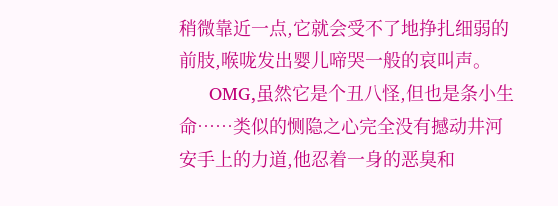稍微靠近一点,它就会受不了地挣扎细弱的前肢,喉咙发出婴儿啼哭一般的哀叫声。
      OMG,虽然它是个丑八怪,但也是条小生命……类似的恻隐之心完全没有撼动井河安手上的力道,他忍着一身的恶臭和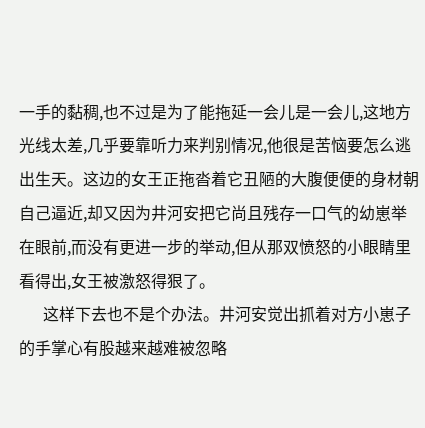一手的黏稠,也不过是为了能拖延一会儿是一会儿,这地方光线太差,几乎要靠听力来判别情况,他很是苦恼要怎么逃出生天。这边的女王正拖沓着它丑陋的大腹便便的身材朝自己逼近,却又因为井河安把它尚且残存一口气的幼崽举在眼前,而没有更进一步的举动,但从那双愤怒的小眼睛里看得出,女王被激怒得狠了。
      这样下去也不是个办法。井河安觉出抓着对方小崽子的手掌心有股越来越难被忽略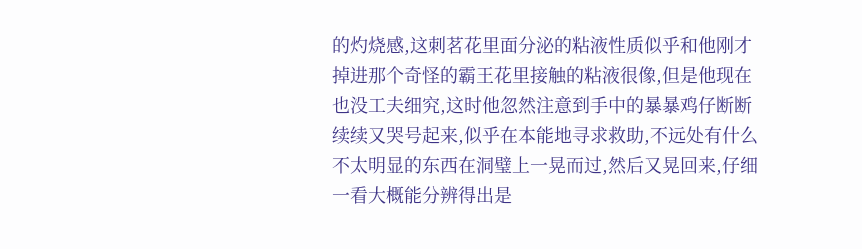的灼烧感,这刺茗花里面分泌的粘液性质似乎和他刚才掉进那个奇怪的霸王花里接触的粘液很像,但是他现在也没工夫细究,这时他忽然注意到手中的暴暴鸡仔断断续续又哭号起来,似乎在本能地寻求救助,不远处有什么不太明显的东西在洞璧上一晃而过,然后又晃回来,仔细一看大概能分辨得出是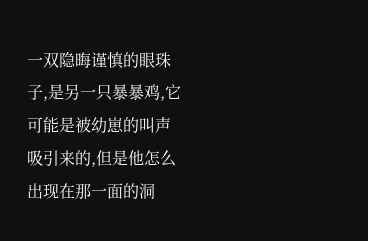一双隐晦谨慎的眼珠子,是另一只暴暴鸡,它可能是被幼崽的叫声吸引来的,但是他怎么出现在那一面的洞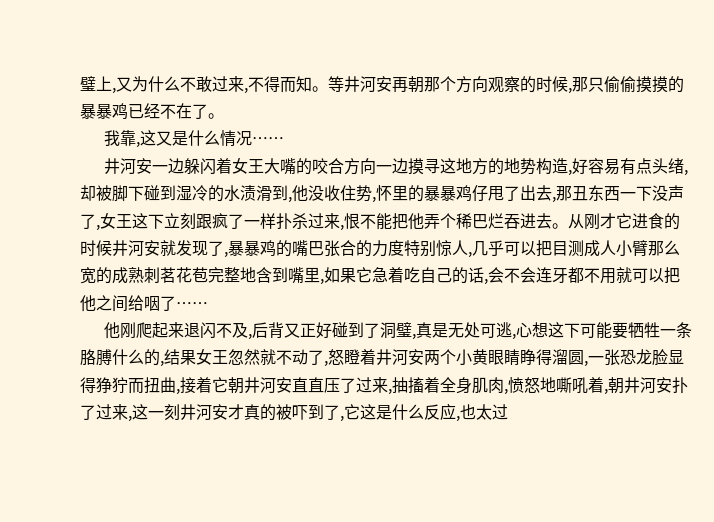璧上,又为什么不敢过来,不得而知。等井河安再朝那个方向观察的时候,那只偷偷摸摸的暴暴鸡已经不在了。
      我靠,这又是什么情况……
      井河安一边躲闪着女王大嘴的咬合方向一边摸寻这地方的地势构造,好容易有点头绪,却被脚下碰到湿冷的水渍滑到,他没收住势,怀里的暴暴鸡仔甩了出去,那丑东西一下没声了,女王这下立刻跟疯了一样扑杀过来,恨不能把他弄个稀巴烂吞进去。从刚才它进食的时候井河安就发现了,暴暴鸡的嘴巴张合的力度特别惊人,几乎可以把目测成人小臂那么宽的成熟刺茗花苞完整地含到嘴里,如果它急着吃自己的话,会不会连牙都不用就可以把他之间给咽了……
      他刚爬起来退闪不及,后背又正好碰到了洞璧,真是无处可逃,心想这下可能要牺牲一条胳膊什么的,结果女王忽然就不动了,怒瞪着井河安两个小黄眼睛睁得溜圆,一张恐龙脸显得狰狞而扭曲,接着它朝井河安直直压了过来,抽搐着全身肌肉,愤怒地嘶吼着,朝井河安扑了过来,这一刻井河安才真的被吓到了,它这是什么反应,也太过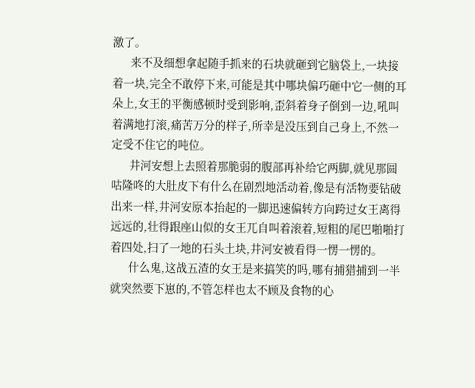激了。
      来不及细想拿起随手抓来的石块就砸到它脑袋上,一块接着一块,完全不敢停下来,可能是其中哪块偏巧砸中它一侧的耳朵上,女王的平衡感顿时受到影响,歪斜着身子倒到一边,吼叫着满地打滚,痛苦万分的样子,所幸是没压到自己身上,不然一定受不住它的吨位。
      井河安想上去照着那脆弱的腹部再补给它两脚,就见那圆咕隆咚的大肚皮下有什么在剧烈地活动着,像是有活物要钻破出来一样,井河安原本抬起的一脚迅速偏转方向跨过女王离得远远的,壮得跟座山似的女王兀自叫着滚着,短粗的尾巴啪啪打着四处,扫了一地的石头土块,井河安被看得一愣一愣的。
      什么鬼,这战五渣的女王是来搞笑的吗,哪有捕猎捕到一半就突然要下崽的,不管怎样也太不顾及食物的心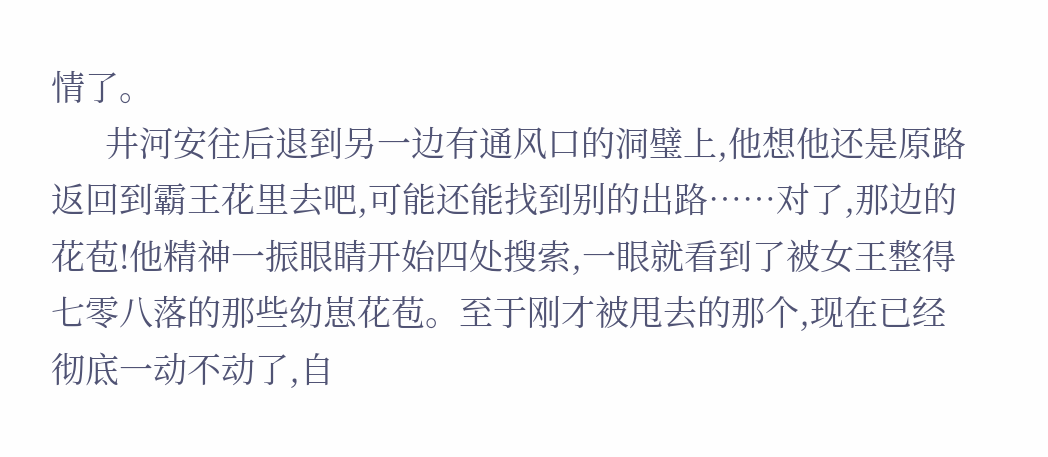情了。
      井河安往后退到另一边有通风口的洞璧上,他想他还是原路返回到霸王花里去吧,可能还能找到别的出路……对了,那边的花苞!他精神一振眼睛开始四处搜索,一眼就看到了被女王整得七零八落的那些幼崽花苞。至于刚才被甩去的那个,现在已经彻底一动不动了,自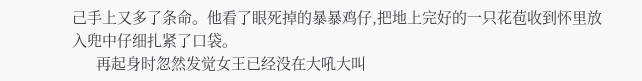己手上又多了条命。他看了眼死掉的暴暴鸡仔,把地上完好的一只花苞收到怀里放入兜中仔细扎紧了口袋。
      再起身时忽然发觉女王已经没在大吼大叫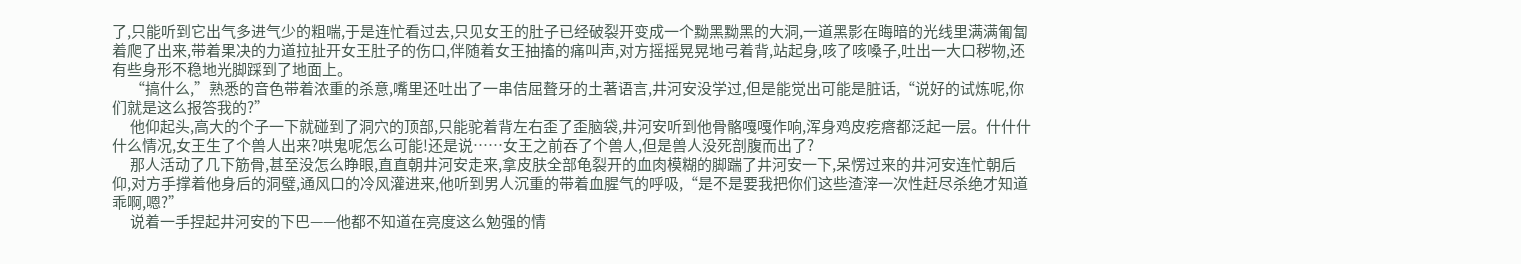了,只能听到它出气多进气少的粗喘,于是连忙看过去,只见女王的肚子已经破裂开变成一个黝黑黝黑的大洞,一道黑影在晦暗的光线里满满匍匐着爬了出来,带着果决的力道拉扯开女王肚子的伤口,伴随着女王抽搐的痛叫声,对方摇摇晃晃地弓着背,站起身,咳了咳嗓子,吐出一大口秽物,还有些身形不稳地光脚踩到了地面上。
      “搞什么,”熟悉的音色带着浓重的杀意,嘴里还吐出了一串佶屈聱牙的土著语言,井河安没学过,但是能觉出可能是脏话,“说好的试炼呢,你们就是这么报答我的?”
      他仰起头,高大的个子一下就碰到了洞穴的顶部,只能驼着背左右歪了歪脑袋,井河安听到他骨骼嘎嘎作响,浑身鸡皮疙瘩都泛起一层。什什什什么情况,女王生了个兽人出来?哄鬼呢怎么可能!还是说……女王之前吞了个兽人,但是兽人没死剖腹而出了?
      那人活动了几下筋骨,甚至没怎么睁眼,直直朝井河安走来,拿皮肤全部龟裂开的血肉模糊的脚踹了井河安一下,呆愣过来的井河安连忙朝后仰,对方手撑着他身后的洞璧,通风口的冷风灌进来,他听到男人沉重的带着血腥气的呼吸,“是不是要我把你们这些渣滓一次性赶尽杀绝才知道乖啊,嗯?”
      说着一手捏起井河安的下巴——他都不知道在亮度这么勉强的情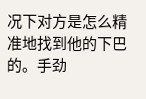况下对方是怎么精准地找到他的下巴的。手劲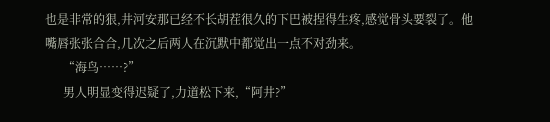也是非常的狠,井河安那已经不长胡茬很久的下巴被捏得生疼,感觉骨头要裂了。他嘴唇张张合合,几次之后两人在沉默中都觉出一点不对劲来。
      “海鸟……?”
      男人明显变得迟疑了,力道松下来,“阿井?”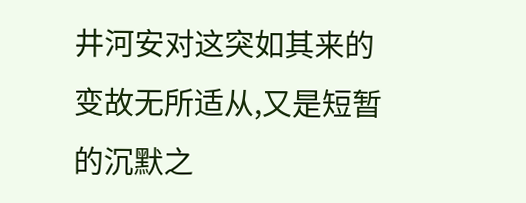井河安对这突如其来的变故无所适从,又是短暂的沉默之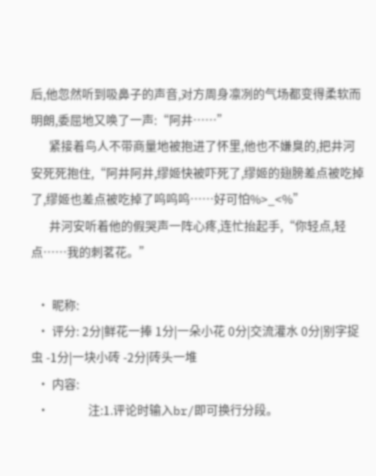后,他忽然听到吸鼻子的声音,对方周身凛冽的气场都变得柔软而明朗,委屈地又唤了一声:“阿井……”
      紧接着鸟人不带商量地被抱进了怀里,他也不嫌臭的,把井河安死死抱住,“阿井阿井,缪姬快被吓死了,缪姬的翅膀差点被吃掉了,缪姬也差点被吃掉了呜呜呜……好可怕%>_<%”
      井河安听着他的假哭声一阵心疼,连忙抬起手,“你轻点,轻点……我的刺茗花。”

  • 昵称:
  • 评分: 2分|鲜花一捧 1分|一朵小花 0分|交流灌水 0分|别字捉虫 -1分|一块小砖 -2分|砖头一堆
  • 内容:
  •             注:1.评论时输入br/即可换行分段。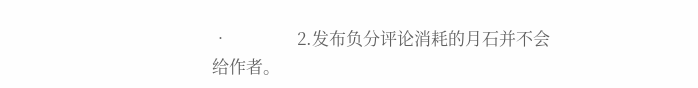•                 2.发布负分评论消耗的月石并不会给作者。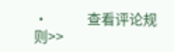•             查看评论规则>>